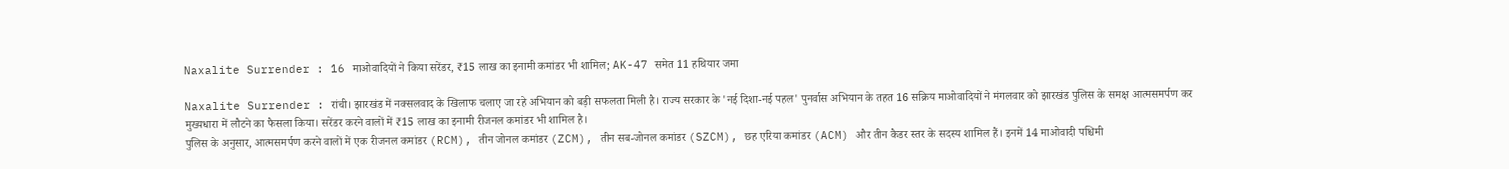Naxalite Surrender : 16 माओवादियों ने किया सरेंडर, ₹15 लाख का इनामी कमांडर भी शामिल; AK-47 समेत 11 हथियार जमा

Naxalite Surrender : रांची। झारखंड में नक्सलवाद के खिलाफ चलाए जा रहे अभियान को बड़ी सफलता मिली है। राज्य सरकार के 'नई दिशा-नई पहल' पुनर्वास अभियान के तहत 16 सक्रिय माओवादियों ने मंगलवार को झारखंड पुलिस के समक्ष आत्मसमर्पण कर मुख्यधारा में लौटने का फैसला किया। सरेंडर करने वालों में ₹15 लाख का इनामी रीजनल कमांडर भी शामिल है।
पुलिस के अनुसार, आत्मसमर्पण करने वालों में एक रीजनल कमांडर (RCM), तीन जोनल कमांडर (ZCM), तीन सब-जोनल कमांडर (SZCM), छह एरिया कमांडर (ACM) और तीन कैडर स्तर के सदस्य शामिल हैं। इनमें 14 माओवादी पश्चिमी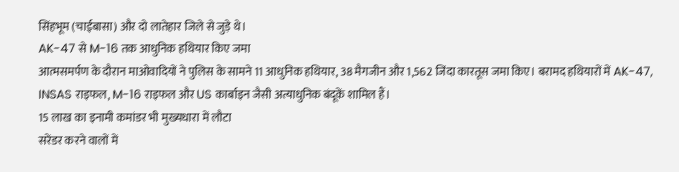सिंहभूम (चाईबासा) और दो लातेहार जिले से जुड़े थे।
AK-47 से M-16 तक आधुनिक हथियार किए जमा
आत्मसमर्पण के दौरान माओवादियों ने पुलिस के सामने 11 आधुनिक हथियार, 38 मैगजीन और 1,562 जिंदा कारतूस जमा किए। बरामद हथियारों में AK-47, INSAS राइफल, M-16 राइफल और US कार्बाइन जैसी अत्याधुनिक बंदूकें शामिल हैं।
15 लाख का इनामी कमांडर भी मुख्यधारा में लौटा
सरेंडर करने वालों में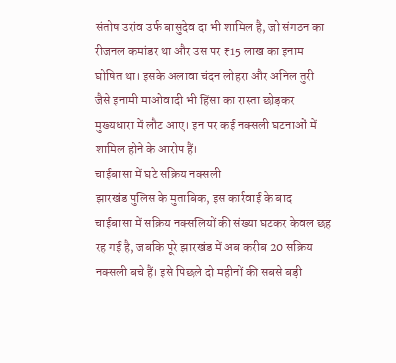संतोष उरांव उर्फ बासुदेव दा भी शामिल है, जो संगठन का रीजनल कमांडर था और उस पर ₹15 लाख का इनाम घोषित था। इसके अलावा चंदन लोहरा और अनिल तुरी जैसे इनामी माओवादी भी हिंसा का रास्ता छोड़कर मुख्यधारा में लौट आए। इन पर कई नक्सली घटनाओं में शामिल होने के आरोप हैं।
चाईबासा में घटे सक्रिय नक्सली
झारखंड पुलिस के मुताबिक, इस कार्रवाई के बाद चाईबासा में सक्रिय नक्सलियों की संख्या घटकर केवल छह रह गई है, जबकि पूरे झारखंड में अब करीब 20 सक्रिय नक्सली बचे हैं। इसे पिछले दो महीनों की सबसे बड़ी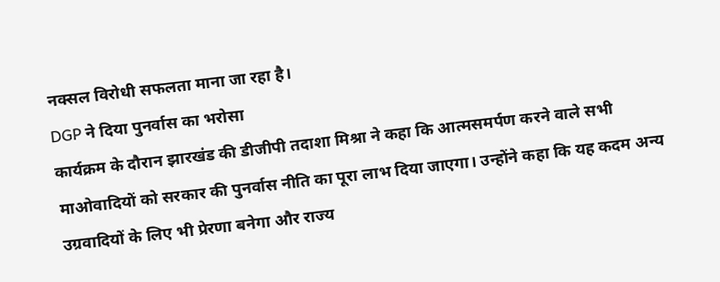नक्सल विरोधी सफलता माना जा रहा है।
DGP ने दिया पुनर्वास का भरोसा
कार्यक्रम के दौरान झारखंड की डीजीपी तदाशा मिश्रा ने कहा कि आत्मसमर्पण करने वाले सभी माओवादियों को सरकार की पुनर्वास नीति का पूरा लाभ दिया जाएगा। उन्होंने कहा कि यह कदम अन्य उग्रवादियों के लिए भी प्रेरणा बनेगा और राज्य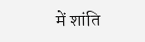में शांति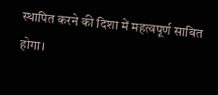स्थापित करने की दिशा में महत्वपूर्ण साबित होगा।